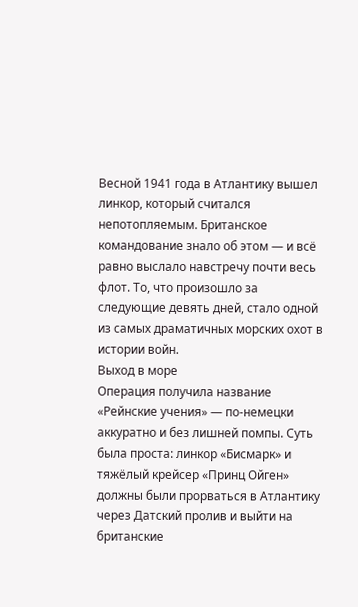Весной 1941 года в Атлантику вышел линкор, который считался непотопляемым. Британское командование знало об этом — и всё равно выслало навстречу почти весь флот. То, что произошло за следующие девять дней, стало одной из самых драматичных морских охот в истории войн.
Выход в море
Операция получила название «Рейнские учения» — по-немецки аккуратно и без лишней помпы. Суть была проста: линкор «Бисмарк» и тяжёлый крейсер «Принц Ойген» должны были прорваться в Атлантику через Датский пролив и выйти на британские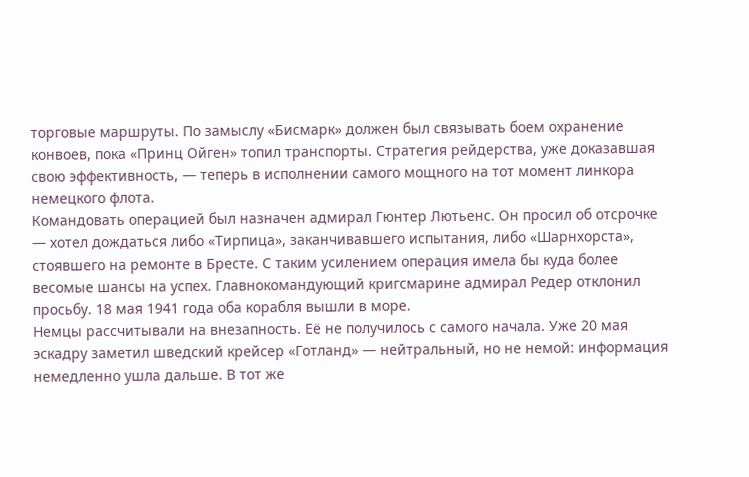торговые маршруты. По замыслу «Бисмарк» должен был связывать боем охранение конвоев, пока «Принц Ойген» топил транспорты. Стратегия рейдерства, уже доказавшая свою эффективность, — теперь в исполнении самого мощного на тот момент линкора немецкого флота.
Командовать операцией был назначен адмирал Гюнтер Лютьенс. Он просил об отсрочке — хотел дождаться либо «Тирпица», заканчивавшего испытания, либо «Шарнхорста», стоявшего на ремонте в Бресте. С таким усилением операция имела бы куда более весомые шансы на успех. Главнокомандующий кригсмарине адмирал Редер отклонил просьбу. 18 мая 1941 года оба корабля вышли в море.
Немцы рассчитывали на внезапность. Её не получилось с самого начала. Уже 20 мая эскадру заметил шведский крейсер «Готланд» — нейтральный, но не немой: информация немедленно ушла дальше. В тот же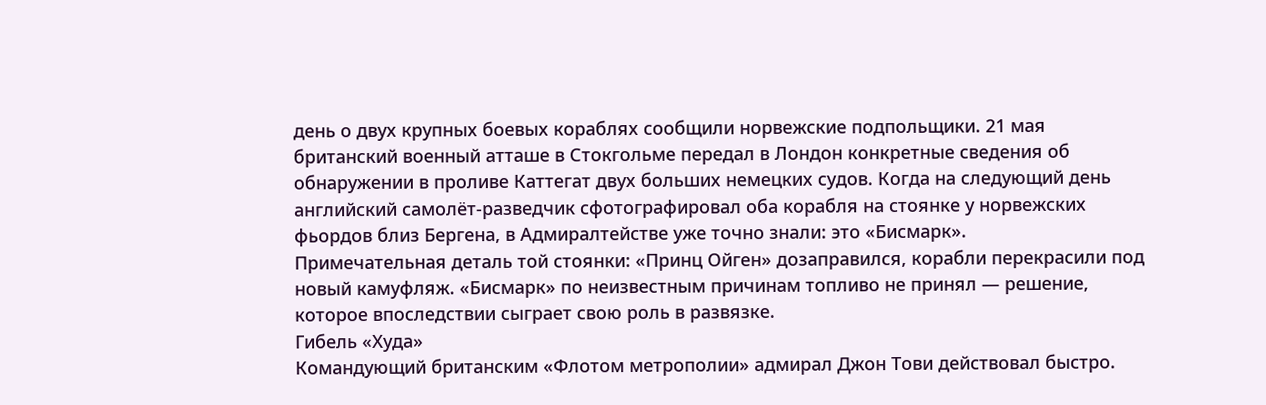день о двух крупных боевых кораблях сообщили норвежские подпольщики. 21 мая британский военный атташе в Стокгольме передал в Лондон конкретные сведения об обнаружении в проливе Каттегат двух больших немецких судов. Когда на следующий день английский самолёт-разведчик сфотографировал оба корабля на стоянке у норвежских фьордов близ Бергена, в Адмиралтействе уже точно знали: это «Бисмарк».
Примечательная деталь той стоянки: «Принц Ойген» дозаправился, корабли перекрасили под новый камуфляж. «Бисмарк» по неизвестным причинам топливо не принял — решение, которое впоследствии сыграет свою роль в развязке.
Гибель «Худа»
Командующий британским «Флотом метрополии» адмирал Джон Тови действовал быстро.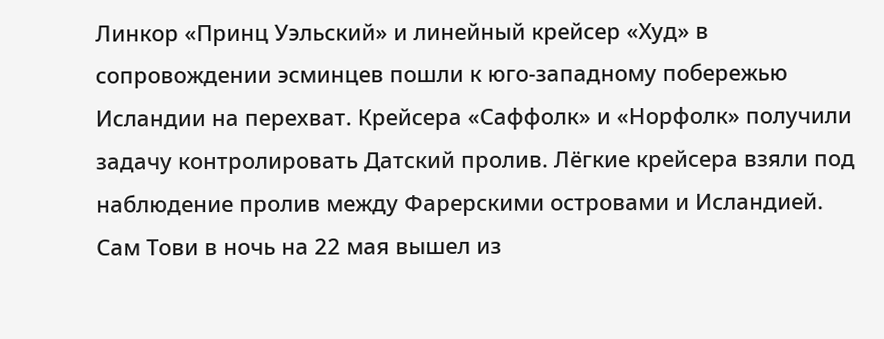Линкор «Принц Уэльский» и линейный крейсер «Худ» в сопровождении эсминцев пошли к юго-западному побережью Исландии на перехват. Крейсера «Саффолк» и «Норфолк» получили задачу контролировать Датский пролив. Лёгкие крейсера взяли под наблюдение пролив между Фарерскими островами и Исландией. Сам Тови в ночь на 22 мая вышел из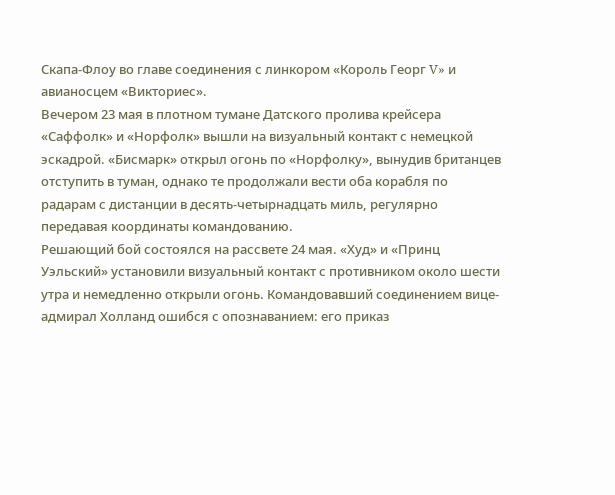Скапа-Флоу во главе соединения с линкором «Король Георг V» и авианосцем «Викториес».
Вечером 23 мая в плотном тумане Датского пролива крейсера «Саффолк» и «Норфолк» вышли на визуальный контакт с немецкой эскадрой. «Бисмарк» открыл огонь по «Норфолку», вынудив британцев отступить в туман, однако те продолжали вести оба корабля по радарам с дистанции в десять-четырнадцать миль, регулярно передавая координаты командованию.
Решающий бой состоялся на рассвете 24 мая. «Худ» и «Принц Уэльский» установили визуальный контакт с противником около шести утра и немедленно открыли огонь. Командовавший соединением вице-адмирал Холланд ошибся с опознаванием: его приказ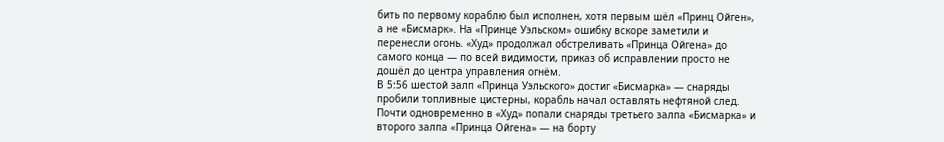бить по первому кораблю был исполнен, хотя первым шёл «Принц Ойген», а не «Бисмарк». На «Принце Уэльском» ошибку вскоре заметили и перенесли огонь. «Худ» продолжал обстреливать «Принца Ойгена» до самого конца — по всей видимости, приказ об исправлении просто не дошёл до центра управления огнём.
В 5:56 шестой залп «Принца Уэльского» достиг «Бисмарка» — снаряды пробили топливные цистерны, корабль начал оставлять нефтяной след. Почти одновременно в «Худ» попали снаряды третьего залпа «Бисмарка» и второго залпа «Принца Ойгена» — на борту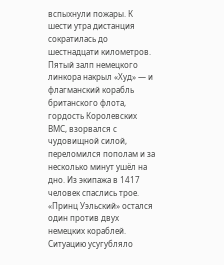вспыхнули пожары. К шести утра дистанция сократилась до шестнадцати километров. Пятый залп немецкого линкора накрыл «Худ» — и флагманский корабль британского флота, гордость Королевских ВМС, взорвался с чудовищной силой, переломился пополам и за несколько минут ушёл на дно. Из экипажа в 1417 человек спаслись трое.
«Принц Уэльский» остался один против двух немецких кораблей. Ситуацию усугубляло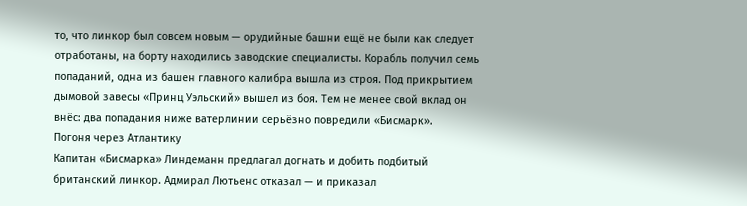то, что линкор был совсем новым — орудийные башни ещё не были как следует отработаны, на борту находились заводские специалисты. Корабль получил семь попаданий, одна из башен главного калибра вышла из строя. Под прикрытием дымовой завесы «Принц Уэльский» вышел из боя. Тем не менее свой вклад он внёс: два попадания ниже ватерлинии серьёзно повредили «Бисмарк».
Погоня через Атлантику
Капитан «Бисмарка» Линдеманн предлагал догнать и добить подбитый британский линкор. Адмирал Лютьенс отказал — и приказал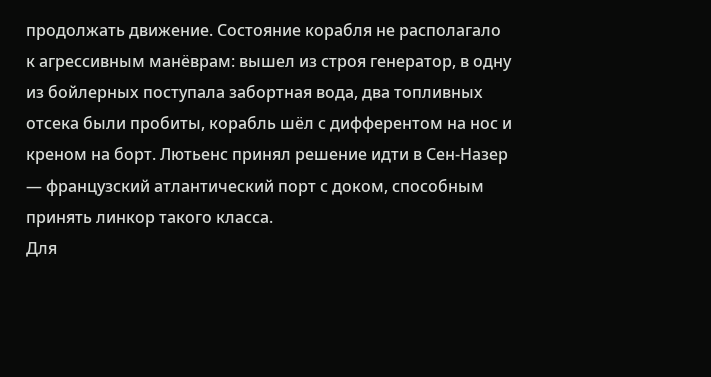продолжать движение. Состояние корабля не располагало к агрессивным манёврам: вышел из строя генератор, в одну из бойлерных поступала забортная вода, два топливных отсека были пробиты, корабль шёл с дифферентом на нос и креном на борт. Лютьенс принял решение идти в Сен-Назер — французский атлантический порт с доком, способным принять линкор такого класса.
Для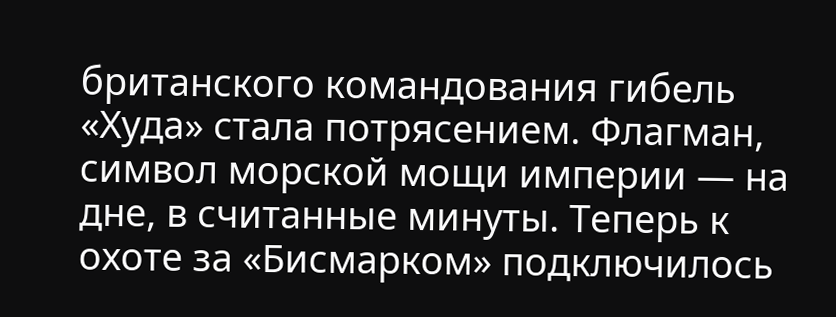британского командования гибель «Худа» стала потрясением. Флагман, символ морской мощи империи — на дне, в считанные минуты. Теперь к охоте за «Бисмарком» подключилось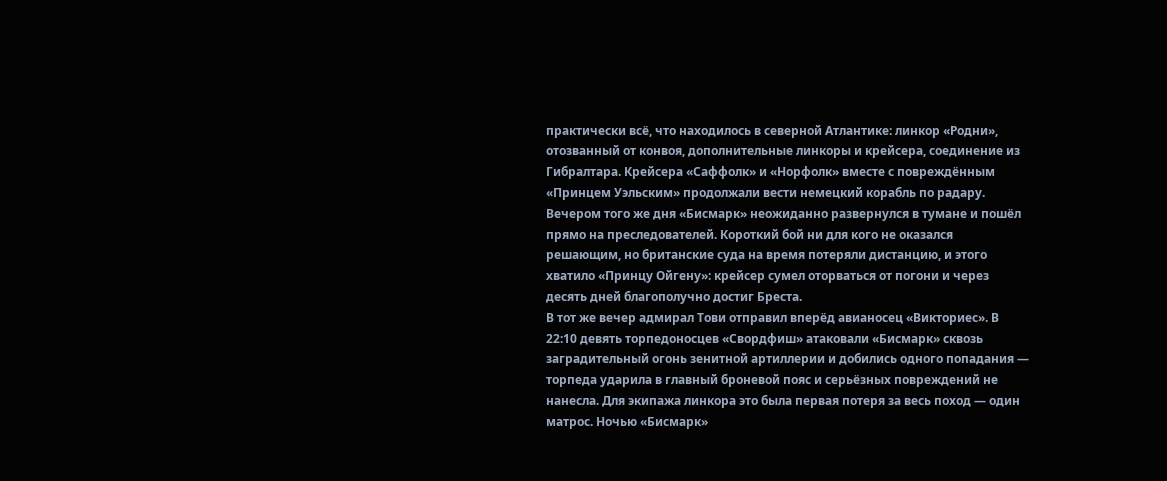практически всё, что находилось в северной Атлантике: линкор «Родни», отозванный от конвоя, дополнительные линкоры и крейсера, соединение из Гибралтара. Крейсера «Саффолк» и «Норфолк» вместе с повреждённым «Принцем Уэльским» продолжали вести немецкий корабль по радару.
Вечером того же дня «Бисмарк» неожиданно развернулся в тумане и пошёл прямо на преследователей. Короткий бой ни для кого не оказался решающим, но британские суда на время потеряли дистанцию, и этого хватило «Принцу Ойгену»: крейсер сумел оторваться от погони и через десять дней благополучно достиг Бреста.
В тот же вечер адмирал Тови отправил вперёд авианосец «Викториес». В 22:10 девять торпедоносцев «Свордфиш» атаковали «Бисмарк» сквозь заградительный огонь зенитной артиллерии и добились одного попадания — торпеда ударила в главный броневой пояс и серьёзных повреждений не нанесла. Для экипажа линкора это была первая потеря за весь поход — один матрос. Ночью «Бисмарк»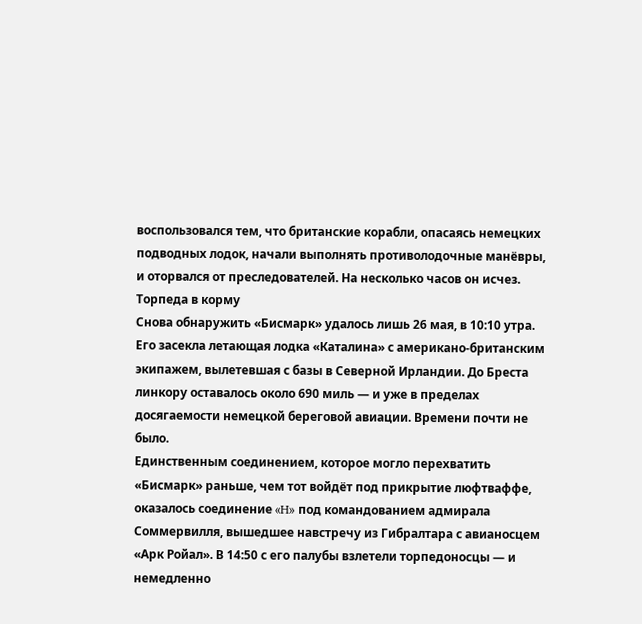воспользовался тем, что британские корабли, опасаясь немецких подводных лодок, начали выполнять противолодочные манёвры, и оторвался от преследователей. На несколько часов он исчез.
Торпеда в корму
Снова обнаружить «Бисмарк» удалось лишь 26 мая, в 10:10 утра. Его засекла летающая лодка «Каталина» с американо-британским экипажем, вылетевшая с базы в Северной Ирландии. До Бреста линкору оставалось около 690 миль — и уже в пределах досягаемости немецкой береговой авиации. Времени почти не было.
Единственным соединением, которое могло перехватить «Бисмарк» раньше, чем тот войдёт под прикрытие люфтваффе, оказалось соединение «H» под командованием адмирала Соммервилля, вышедшее навстречу из Гибралтара с авианосцем «Арк Ройал». В 14:50 с его палубы взлетели торпедоносцы — и немедленно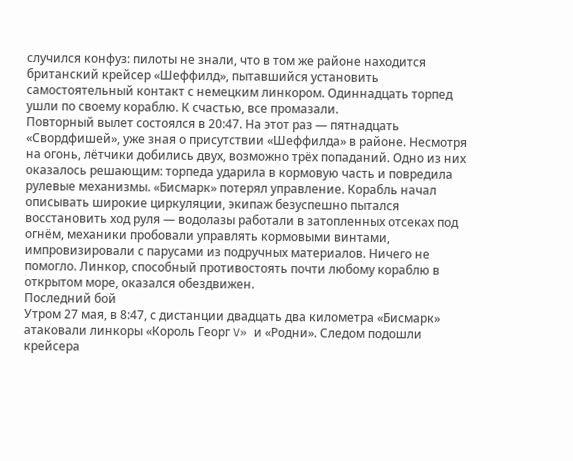случился конфуз: пилоты не знали, что в том же районе находится британский крейсер «Шеффилд», пытавшийся установить самостоятельный контакт с немецким линкором. Одиннадцать торпед ушли по своему кораблю. К счастью, все промазали.
Повторный вылет состоялся в 20:47. На этот раз — пятнадцать «Свордфишей», уже зная о присутствии «Шеффилда» в районе. Несмотря на огонь, лётчики добились двух, возможно трёх попаданий. Одно из них оказалось решающим: торпеда ударила в кормовую часть и повредила рулевые механизмы. «Бисмарк» потерял управление. Корабль начал описывать широкие циркуляции, экипаж безуспешно пытался восстановить ход руля — водолазы работали в затопленных отсеках под огнём, механики пробовали управлять кормовыми винтами, импровизировали с парусами из подручных материалов. Ничего не помогло. Линкор, способный противостоять почти любому кораблю в открытом море, оказался обездвижен.
Последний бой
Утром 27 мая, в 8:47, с дистанции двадцать два километра «Бисмарк» атаковали линкоры «Король Георг V» и «Родни». Следом подошли крейсера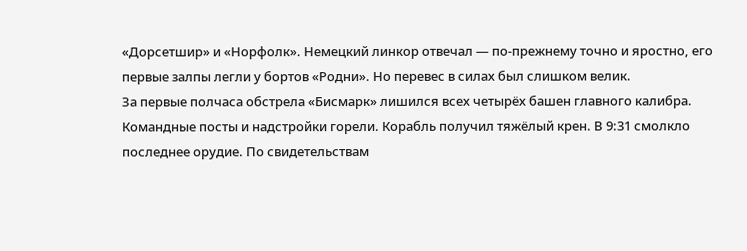«Дорсетшир» и «Норфолк». Немецкий линкор отвечал — по-прежнему точно и яростно, его первые залпы легли у бортов «Родни». Но перевес в силах был слишком велик.
За первые полчаса обстрела «Бисмарк» лишился всех четырёх башен главного калибра. Командные посты и надстройки горели. Корабль получил тяжёлый крен. В 9:31 смолкло последнее орудие. По свидетельствам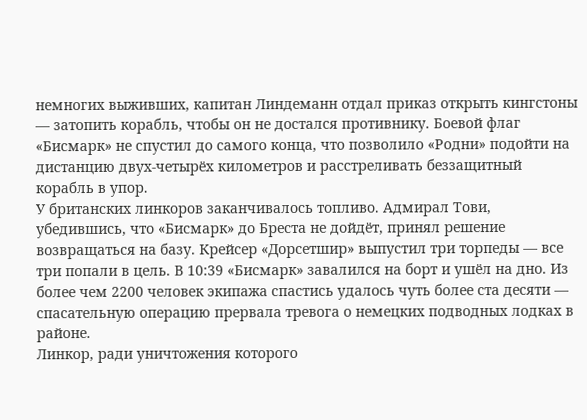немногих выживших, капитан Линдеманн отдал приказ открыть кингстоны — затопить корабль, чтобы он не достался противнику. Боевой флаг «Бисмарк» не спустил до самого конца, что позволило «Родни» подойти на дистанцию двух-четырёх километров и расстреливать беззащитный корабль в упор.
У британских линкоров заканчивалось топливо. Адмирал Тови, убедившись, что «Бисмарк» до Бреста не дойдёт, принял решение возвращаться на базу. Крейсер «Дорсетшир» выпустил три торпеды — все три попали в цель. В 10:39 «Бисмарк» завалился на борт и ушёл на дно. Из более чем 2200 человек экипажа спастись удалось чуть более ста десяти — спасательную операцию прервала тревога о немецких подводных лодках в районе.
Линкор, ради уничтожения которого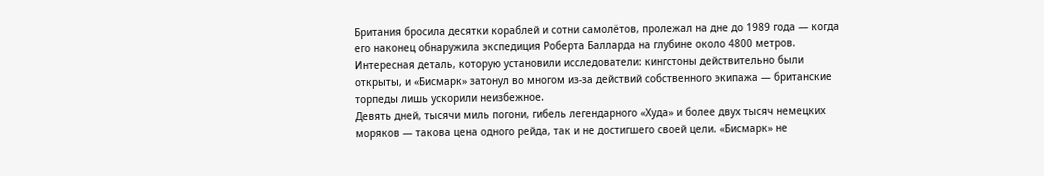Британия бросила десятки кораблей и сотни самолётов, пролежал на дне до 1989 года — когда его наконец обнаружила экспедиция Роберта Балларда на глубине около 4800 метров. Интересная деталь, которую установили исследователи: кингстоны действительно были открыты, и «Бисмарк» затонул во многом из-за действий собственного экипажа — британские торпеды лишь ускорили неизбежное.
Девять дней, тысячи миль погони, гибель легендарного «Худа» и более двух тысяч немецких моряков — такова цена одного рейда, так и не достигшего своей цели. «Бисмарк» не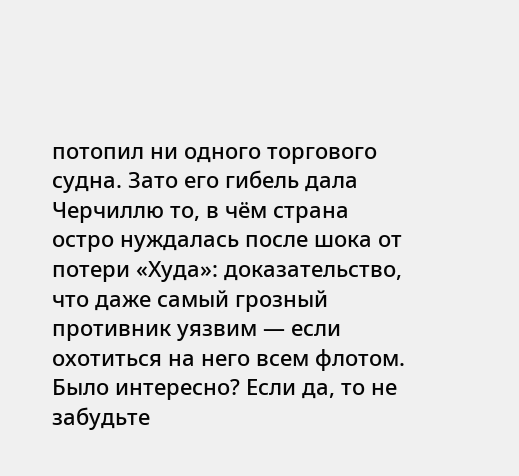потопил ни одного торгового судна. Зато его гибель дала Черчиллю то, в чём страна остро нуждалась после шока от потери «Худа»: доказательство, что даже самый грозный противник уязвим — если охотиться на него всем флотом.
Было интересно? Если да, то не забудьте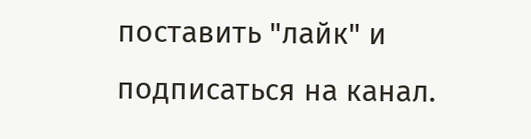поставить "лайк" и подписаться на канал.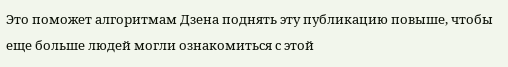Это поможет алгоритмам Дзена поднять эту публикацию повыше, чтобы еще больше людей могли ознакомиться с этой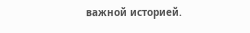важной историей.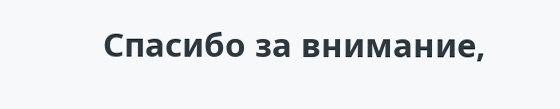Спасибо за внимание,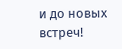и до новых встреч!